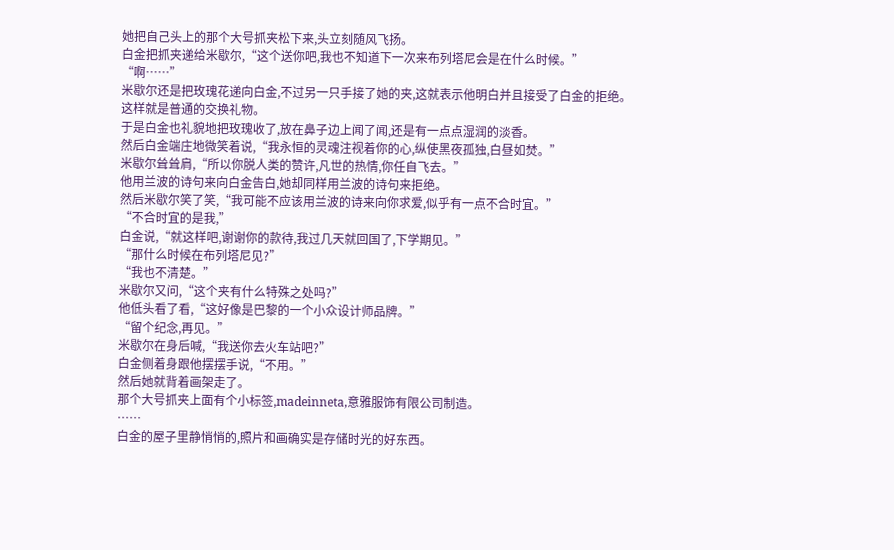她把自己头上的那个大号抓夹松下来,头立刻随风飞扬。
白金把抓夹递给米歇尔,“这个送你吧,我也不知道下一次来布列塔尼会是在什么时候。”
“啊……”
米歇尔还是把玫瑰花递向白金,不过另一只手接了她的夹,这就表示他明白并且接受了白金的拒绝。
这样就是普通的交换礼物。
于是白金也礼貌地把玫瑰收了,放在鼻子边上闻了闻,还是有一点点湿润的淡香。
然后白金端庄地微笑着说,“我永恒的灵魂注视着你的心,纵使黑夜孤独,白昼如焚。”
米歇尔耸耸肩,“所以你脱人类的赞许,凡世的热情,你任自飞去。”
他用兰波的诗句来向白金告白,她却同样用兰波的诗句来拒绝。
然后米歇尔笑了笑,“我可能不应该用兰波的诗来向你求爱,似乎有一点不合时宜。”
“不合时宜的是我,”
白金说,“就这样吧,谢谢你的款待,我过几天就回国了,下学期见。”
“那什么时候在布列塔尼见?”
“我也不清楚。”
米歇尔又问,“这个夹有什么特殊之处吗?”
他低头看了看,“这好像是巴黎的一个小众设计师品牌。”
“留个纪念,再见。”
米歇尔在身后喊,“我送你去火车站吧?”
白金侧着身跟他摆摆手说,“不用。”
然后她就背着画架走了。
那个大号抓夹上面有个小标签,madeinneta,意雅服饰有限公司制造。
……
白金的屋子里静悄悄的,照片和画确实是存储时光的好东西。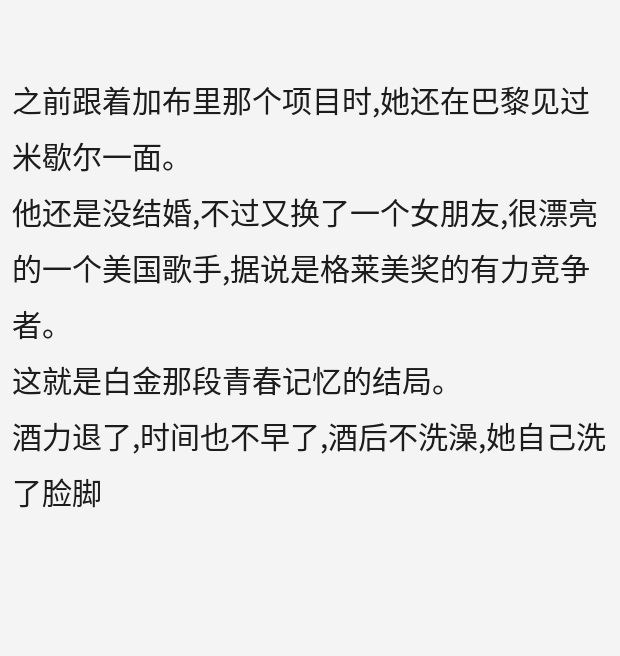之前跟着加布里那个项目时,她还在巴黎见过米歇尔一面。
他还是没结婚,不过又换了一个女朋友,很漂亮的一个美国歌手,据说是格莱美奖的有力竞争者。
这就是白金那段青春记忆的结局。
酒力退了,时间也不早了,酒后不洗澡,她自己洗了脸脚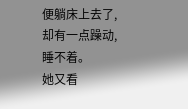便躺床上去了,却有一点躁动,睡不着。
她又看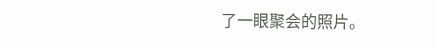了一眼聚会的照片。